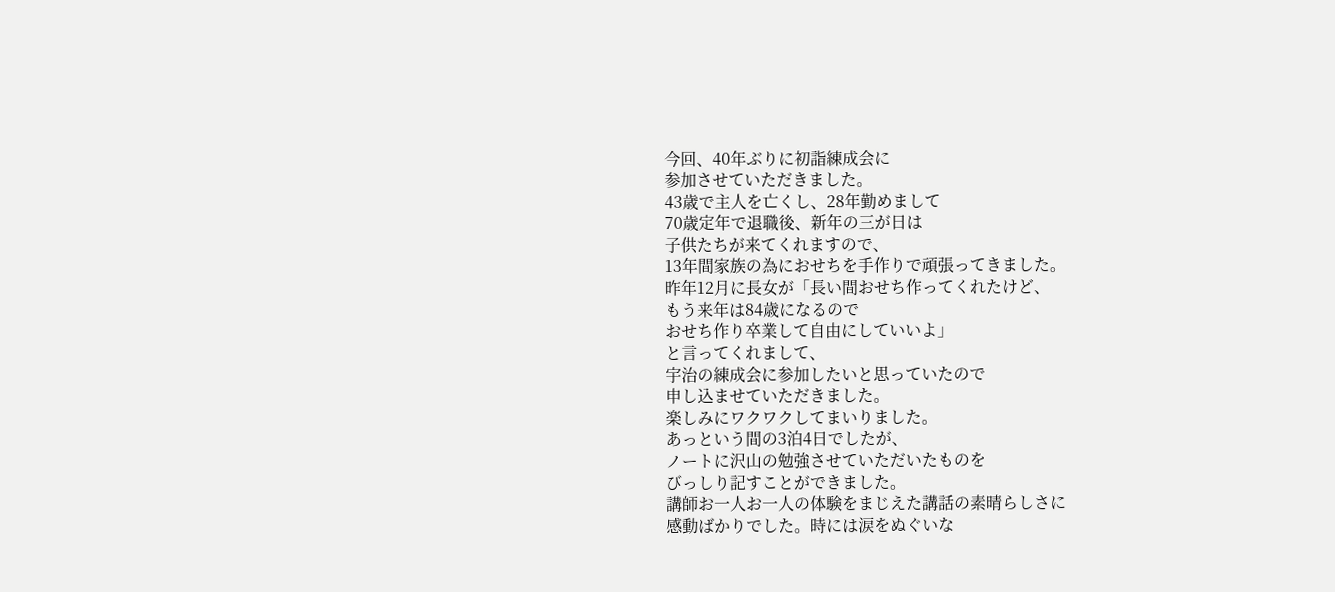今回、40年ぶりに初詣練成会に
参加させていただきました。
43歳で主人を亡くし、28年勤めまして
70歳定年で退職後、新年の三が日は
子供たちが来てくれますので、
13年間家族の為におせちを手作りで頑張ってきました。
昨年12月に長女が「長い間おせち作ってくれたけど、
もう来年は84歳になるので
おせち作り卒業して自由にしていいよ」
と言ってくれまして、
宇治の練成会に参加したいと思っていたので
申し込ませていただきました。
楽しみにワクワクしてまいりました。
あっという間の3泊4日でしたが、
ノートに沢山の勉強させていただいたものを
びっしり記すことができました。
講師お一人お一人の体験をまじえた講話の素晴らしさに
感動ばかりでした。時には涙をぬぐいな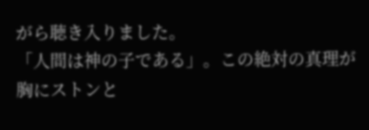がら聴き入りました。
「人間は神の子である」。この絶対の真理が
胸にストンと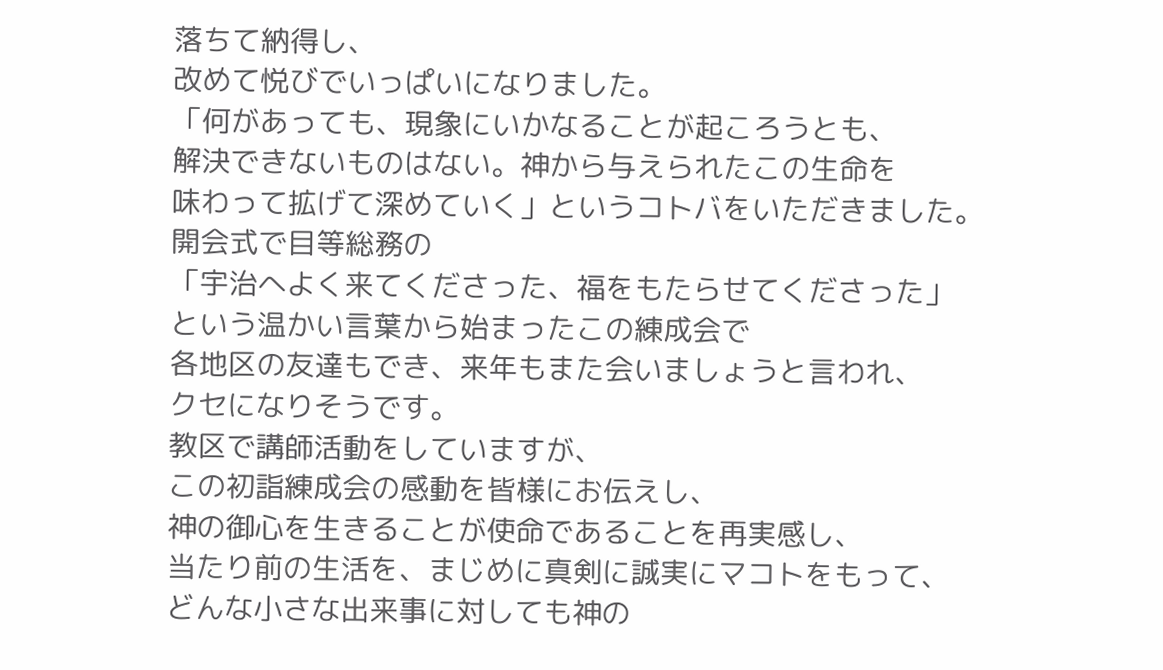落ちて納得し、
改めて悦びでいっぱいになりました。
「何があっても、現象にいかなることが起ころうとも、
解決できないものはない。神から与えられたこの生命を
味わって拡げて深めていく」というコトバをいただきました。
開会式で目等総務の
「宇治へよく来てくださった、福をもたらせてくださった」
という温かい言葉から始まったこの練成会で
各地区の友達もでき、来年もまた会いましょうと言われ、
クセになりそうです。
教区で講師活動をしていますが、
この初詣練成会の感動を皆様にお伝えし、
神の御心を生きることが使命であることを再実感し、
当たり前の生活を、まじめに真剣に誠実にマコトをもって、
どんな小さな出来事に対しても神の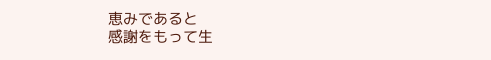恵みであると
感謝をもって生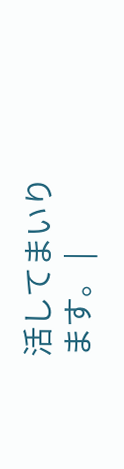活してまいります。 |